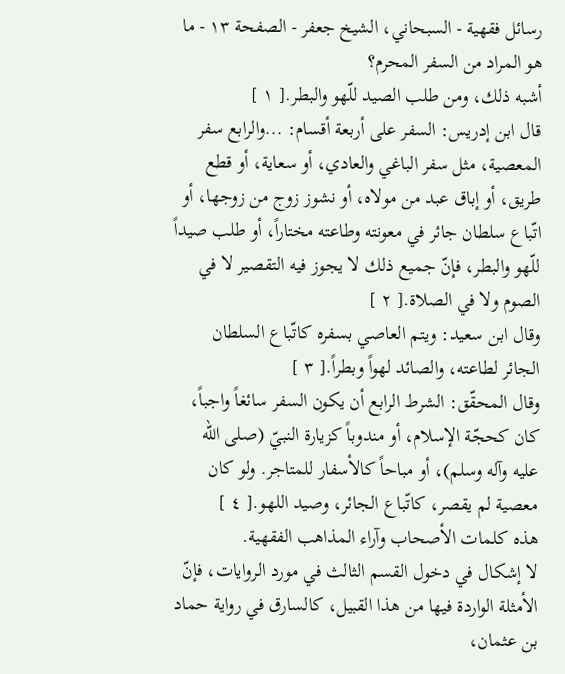رسائل فقهية - السبحاني، الشيخ جعفر - الصفحة ١٣ - ما هو المراد من السفر المحرم؟
أشبه ذلك، ومن طلب الصيد للّهو والبطر.[ ١ ]
قال ابن إدريس: السفر على أربعة أقسام: ...والرابع سفر المعصية، مثل سفر الباغي والعادي، أو سعاية، أو قطع طريق، أو إباق عبد من مولاه، أو نشوز زوج من زوجها، أو اتّباع سلطان جائر في معونته وطاعته مختاراً، أو طلب صيداً للّهو والبطر، فإنّ جميع ذلك لا يجوز فيه التقصير لا في الصوم ولا في الصلاة.[ ٢ ]
وقال ابن سعيد: ويتم العاصي بسفره كاتّباع السلطان الجائر لطاعته، والصائد لهواً وبطراً.[ ٣ ]
وقال المحقّق: الشرط الرابع أن يكون السفر سائغاً واجباً، كان كحجّة الإسلام، أو مندوباً كزيارة النبيّ (صلى الله عليه وآله وسلم)، أو مباحاً كالأسفار للمتاجر. ولو كان معصية لم يقصر، كاتّباع الجائر، وصيد اللهو.[ ٤ ]
هذه كلمات الأصحاب وآراء المذاهب الفقهية.
لا إشكال في دخول القسم الثالث في مورد الروايات، فإنّ الأمثلة الواردة فيها من هذا القبيل، كالسارق في رواية حماد بن عثمان،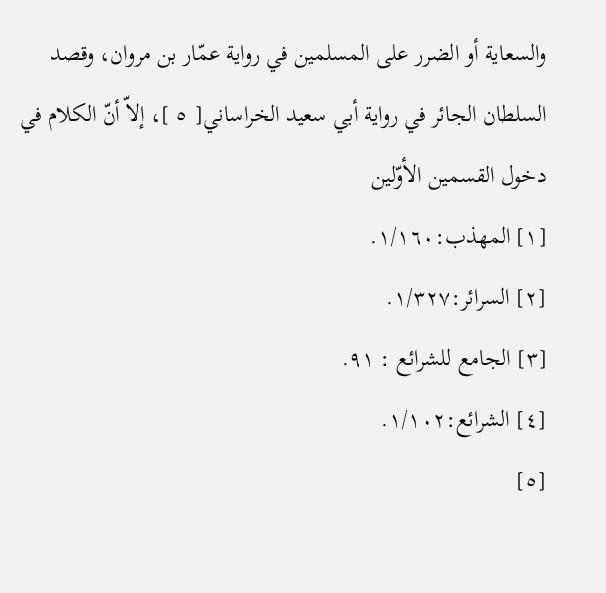والسعاية أو الضرر على المسلمين في رواية عمّار بن مروان، وقصد السلطان الجائر في رواية أبي سعيد الخراساني[ ٥ ]، إلاّ أنّ الكلام في دخول القسمين الأوّلين
[١] المهذب:١/١٦٠.
[٢] السرائر:١/٣٢٧.
[٣] الجامع للشرائع : ٩١.
[٤] الشرائع:١/١٠٢.
[٥]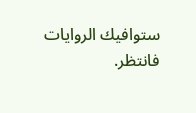ستوافيك الروايات فانتظر.